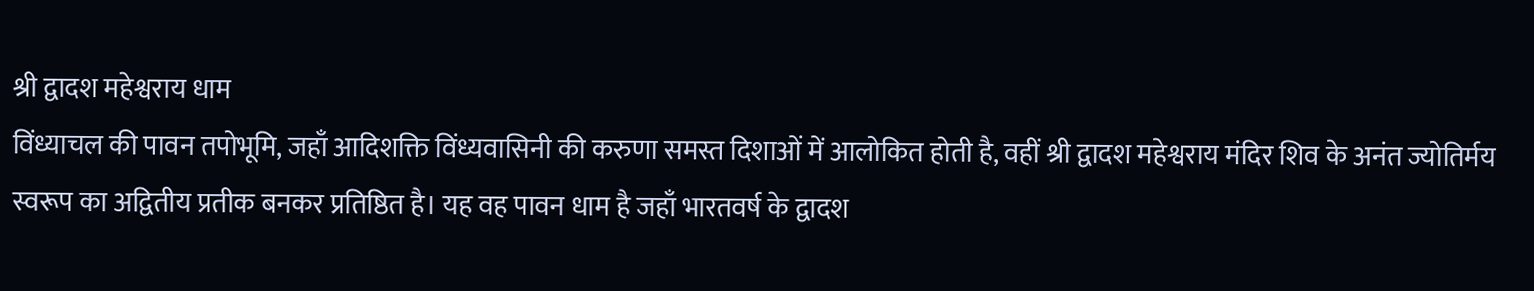श्री द्वादश महेश्वराय धाम
विंध्याचल की पावन तपोभूमि, जहाँ आदिशक्ति विंध्यवासिनी की करुणा समस्त दिशाओं में आलोकित होती है, वहीं श्री द्वादश महेश्वराय मंदिर शिव के अनंत ज्योतिर्मय स्वरूप का अद्वितीय प्रतीक बनकर प्रतिष्ठित है। यह वह पावन धाम है जहाँ भारतवर्ष के द्वादश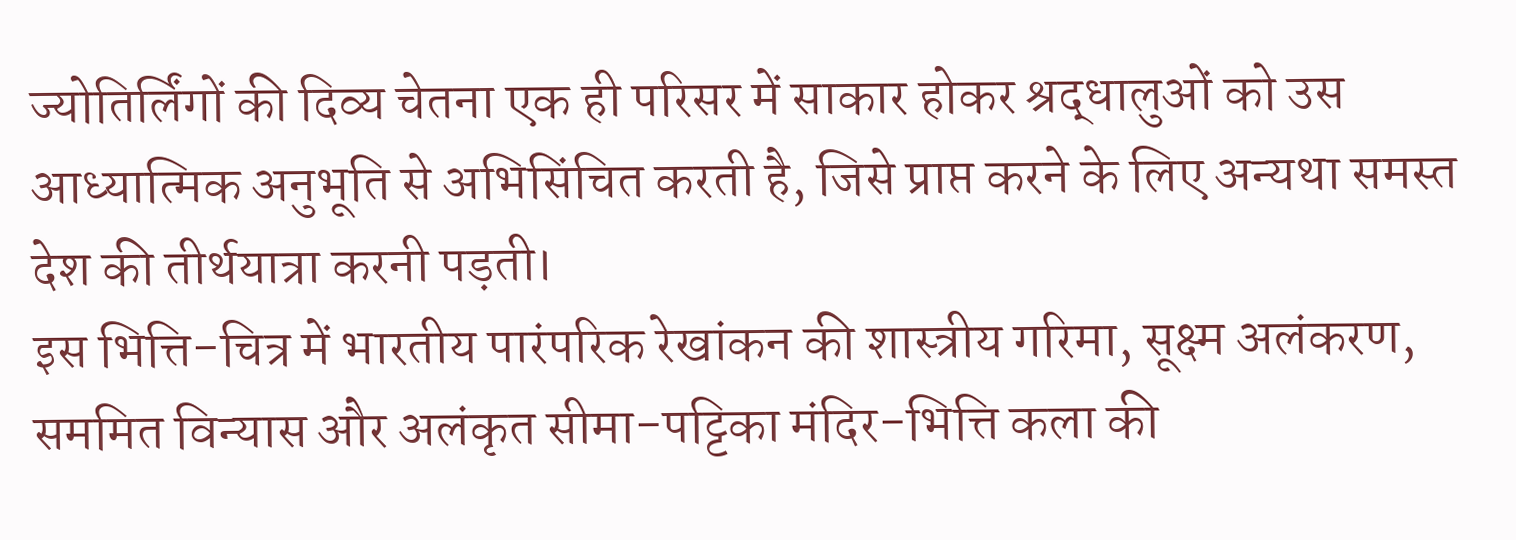ज्योतिर्लिंगों की दिव्य चेतना एक ही परिसर में साकार होकर श्रद्धालुओं को उस आध्यात्मिक अनुभूति से अभिसिंचित करती है, जिसे प्राप्त करने के लिए अन्यथा समस्त देश की तीर्थयात्रा करनी पड़ती।
इस भित्ति-चित्र में भारतीय पारंपरिक रेखांकन की शास्त्रीय गरिमा, सूक्ष्म अलंकरण, सममित विन्यास और अलंकृत सीमा-पट्टिका मंदिर-भित्ति कला की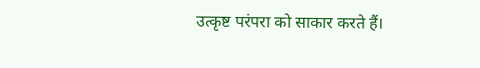उत्कृष्ट परंपरा को साकार करते हैं।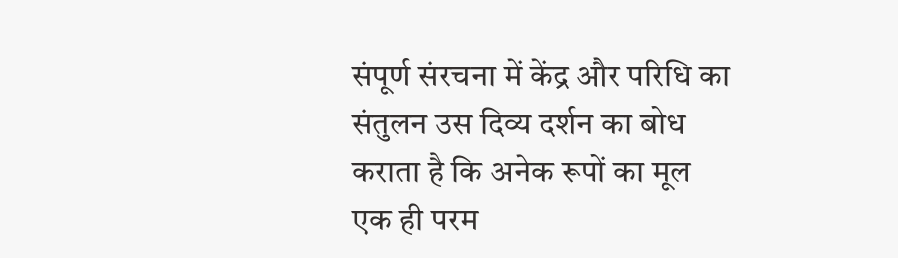संपूर्ण संरचना में केंद्र और परिधि का संतुलन उस दिव्य दर्शन का बोध कराता है कि अनेक रूपों का मूल एक ही परम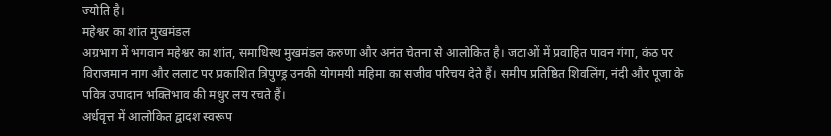ज्योति है।
महेश्वर का शांत मुखमंडल
अग्रभाग में भगवान महेश्वर का शांत, समाधिस्थ मुखमंडल करुणा और अनंत चेतना से आलोकित है। जटाओं में प्रवाहित पावन गंगा, कंठ पर विराजमान नाग और ललाट पर प्रकाशित त्रिपुण्ड्र उनकी योगमयी महिमा का सजीव परिचय देते हैं। समीप प्रतिष्ठित शिवलिंग, नंदी और पूजा के पवित्र उपादान भक्तिभाव की मधुर लय रचते हैं।
अर्धवृत्त में आलोकित द्वादश स्वरूप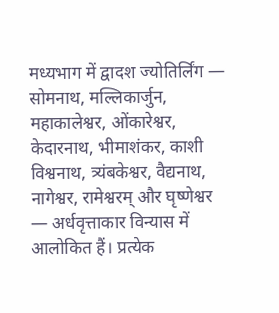मध्यभाग में द्वादश ज्योतिर्लिंग — सोमनाथ, मल्लिकार्जुन, महाकालेश्वर, ओंकारेश्वर, केदारनाथ, भीमाशंकर, काशी विश्वनाथ, त्र्यंबकेश्वर, वैद्यनाथ, नागेश्वर, रामेश्वरम् और घृष्णेश्वर — अर्धवृत्ताकार विन्यास में आलोकित हैं। प्रत्येक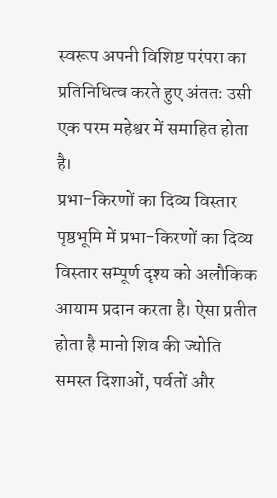स्वरूप अपनी विशिष्ट परंपरा का प्रतिनिधित्व करते हुए अंततः उसी एक परम महेश्वर में समाहित होता है।
प्रभा-किरणों का दिव्य विस्तार
पृष्ठभूमि में प्रभा-किरणों का दिव्य विस्तार सम्पूर्ण दृश्य को अलौकिक आयाम प्रदान करता है। ऐसा प्रतीत होता है मानो शिव की ज्योति समस्त दिशाओं, पर्वतों और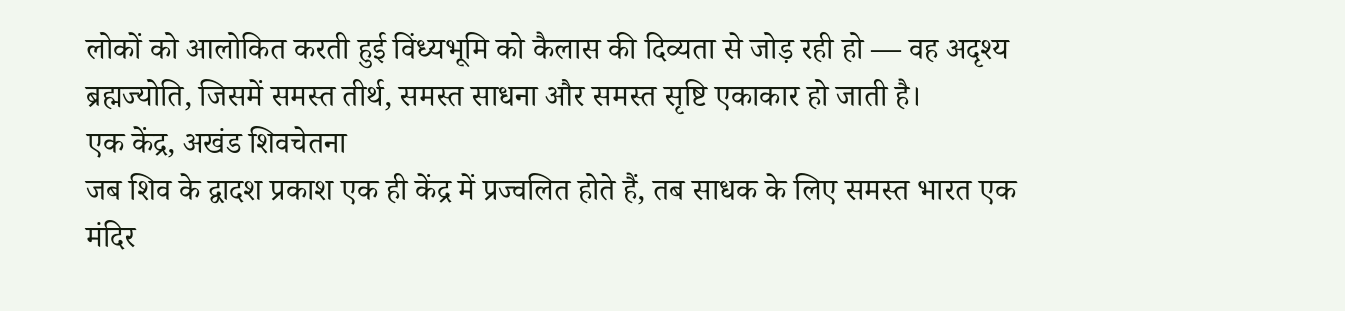लोकों को आलोकित करती हुई विंध्यभूमि को कैलास की दिव्यता से जोड़ रही हो — वह अदृश्य ब्रह्मज्योति, जिसमें समस्त तीर्थ, समस्त साधना और समस्त सृष्टि एकाकार हो जाती है।
एक केंद्र, अखंड शिवचेतना
जब शिव के द्वादश प्रकाश एक ही केंद्र में प्रज्वलित होते हैं, तब साधक के लिए समस्त भारत एक मंदिर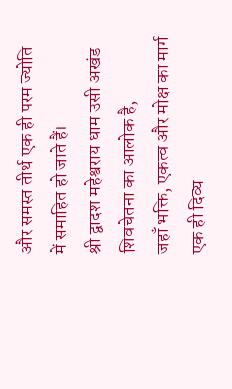और समस्त तीर्थ एक ही परम ज्योति में समाहित हो जाते हैं।
श्री द्वादश महेश्वराय धाम उसी अखंड शिवचेतना का आलोक है,
जहाँ भक्ति, एकत्व और मोक्ष का मार्ग एक ही दिव्य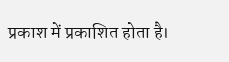प्रकाश में प्रकाशित होता है।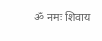ॐ नमः शिवाय